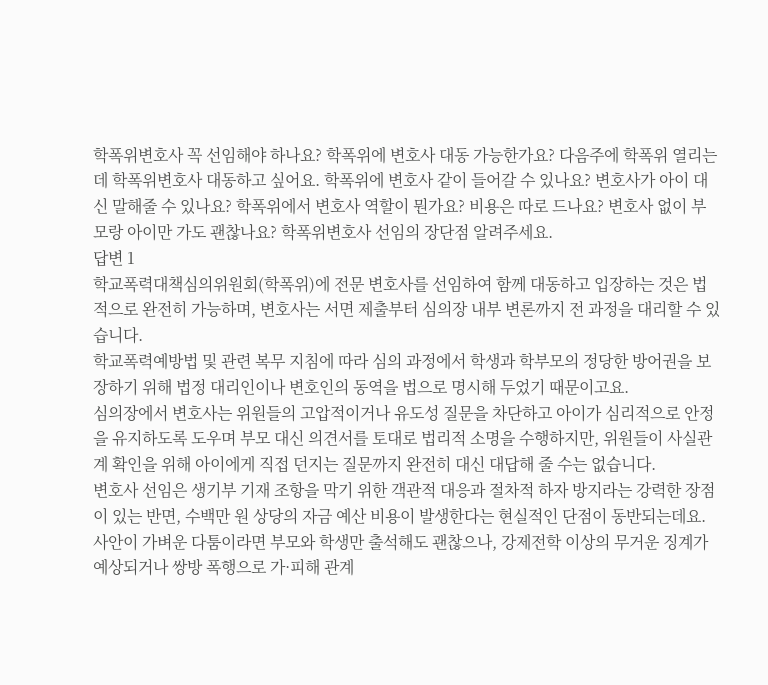학폭위변호사 꼭 선임해야 하나요? 학폭위에 변호사 대동 가능한가요? 다음주에 학폭위 열리는데 학폭위변호사 대동하고 싶어요. 학폭위에 변호사 같이 들어갈 수 있나요? 변호사가 아이 대신 말해줄 수 있나요? 학폭위에서 변호사 역할이 뭔가요? 비용은 따로 드나요? 변호사 없이 부모랑 아이만 가도 괜찮나요? 학폭위변호사 선임의 장단점 알려주세요.
답변 1
학교폭력대책심의위원회(학폭위)에 전문 변호사를 선임하여 함께 대동하고 입장하는 것은 법적으로 완전히 가능하며, 변호사는 서면 제출부터 심의장 내부 변론까지 전 과정을 대리할 수 있습니다.
학교폭력예방법 및 관련 복무 지침에 따라 심의 과정에서 학생과 학부모의 정당한 방어권을 보장하기 위해 법정 대리인이나 변호인의 동역을 법으로 명시해 두었기 때문이고요.
심의장에서 변호사는 위원들의 고압적이거나 유도성 질문을 차단하고 아이가 심리적으로 안정을 유지하도록 도우며 부모 대신 의견서를 토대로 법리적 소명을 수행하지만, 위원들이 사실관계 확인을 위해 아이에게 직접 던지는 질문까지 완전히 대신 대답해 줄 수는 없습니다.
변호사 선임은 생기부 기재 조항을 막기 위한 객관적 대응과 절차적 하자 방지라는 강력한 장점이 있는 반면, 수백만 원 상당의 자금 예산 비용이 발생한다는 현실적인 단점이 동반되는데요.
사안이 가벼운 다툼이라면 부모와 학생만 출석해도 괜찮으나, 강제전학 이상의 무거운 징계가 예상되거나 쌍방 폭행으로 가·피해 관계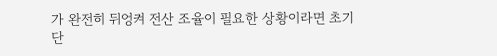가 완전히 뒤엉켜 전산 조율이 필요한 상황이라면 초기 단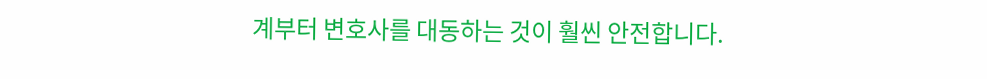계부터 변호사를 대동하는 것이 훨씬 안전합니다.